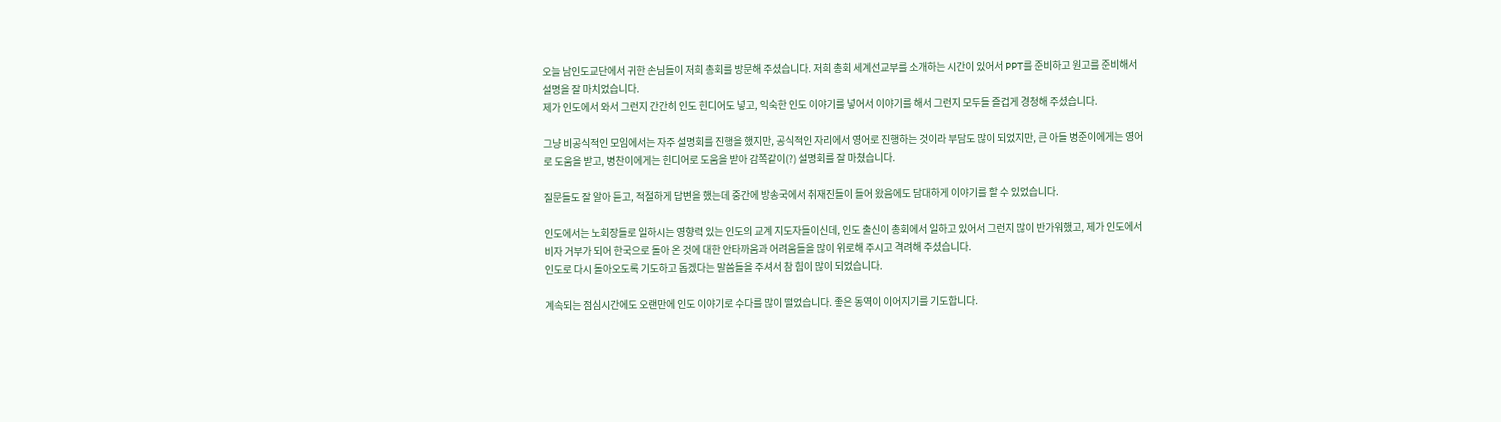오늘 남인도교단에서 귀한 손님들이 저희 총회를 방문해 주셨습니다. 저희 총회 세계선교부를 소개하는 시간이 있어서 PPT를 준비하고 원고를 준비해서 설명을 잘 마치었습니다.
제가 인도에서 와서 그런지 간간히 인도 힌디어도 넣고, 익숙한 인도 이야기를 넣어서 이야기를 해서 그런지 모두들 즐겁게 경청해 주셨습니다.

그냥 비공식적인 모임에서는 자주 설명회를 진행을 했지만, 공식적인 자리에서 영어로 진행하는 것이라 부담도 많이 되었지만, 큰 아들 병준이에게는 영어로 도움을 받고, 병찬이에게는 힌디어로 도움을 받아 감쪽같이(?) 설명회를 잘 마쳤습니다.

질문들도 잘 알아 듣고, 적절하게 답변을 했는데 중간에 방송국에서 취재진들이 들어 왔음에도 담대하게 이야기를 할 수 있었습니다.

인도에서는 노회장들로 일하시는 영향력 있는 인도의 교계 지도자들이신데, 인도 출신이 총회에서 일하고 있어서 그런지 많이 반가워했고, 제가 인도에서 비자 거부가 되어 한국으로 돌아 온 것에 대한 안타까움과 어려움들을 많이 위로해 주시고 격려해 주셨습니다.
인도로 다시 돌아오도록 기도하고 돕겠다는 말씀들을 주셔서 참 힘이 많이 되었습니다.

계속되는 점심시간에도 오랜만에 인도 이야기로 수다를 많이 떨었습니다. 좋은 동역이 이어지기를 기도합니다.